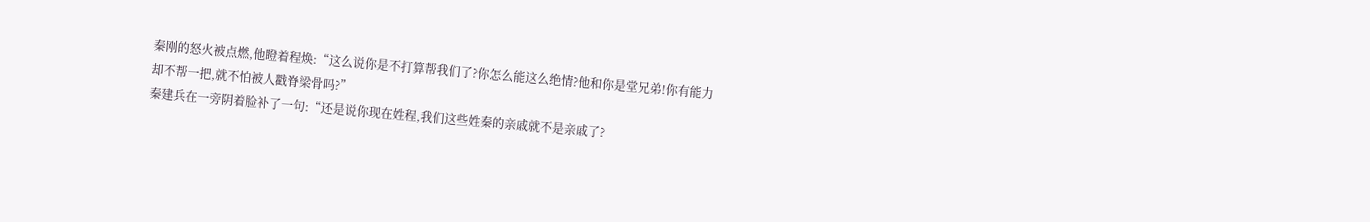秦刚的怒火被点燃,他瞪着程焕:“这么说你是不打算帮我们了?你怎么能这么绝情?他和你是堂兄弟!你有能力却不帮一把,就不怕被人戳脊梁骨吗?”
秦建兵在一旁阴着脸补了一句:“还是说你现在姓程,我们这些姓秦的亲戚就不是亲戚了?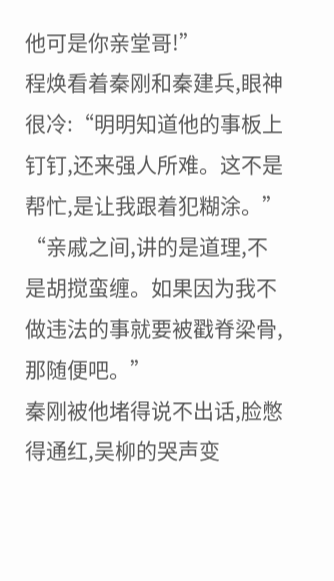他可是你亲堂哥!”
程焕看着秦刚和秦建兵,眼神很冷:“明明知道他的事板上钉钉,还来强人所难。这不是帮忙,是让我跟着犯糊涂。”
“亲戚之间,讲的是道理,不是胡搅蛮缠。如果因为我不做违法的事就要被戳脊梁骨,那随便吧。”
秦刚被他堵得说不出话,脸憋得通红,吴柳的哭声变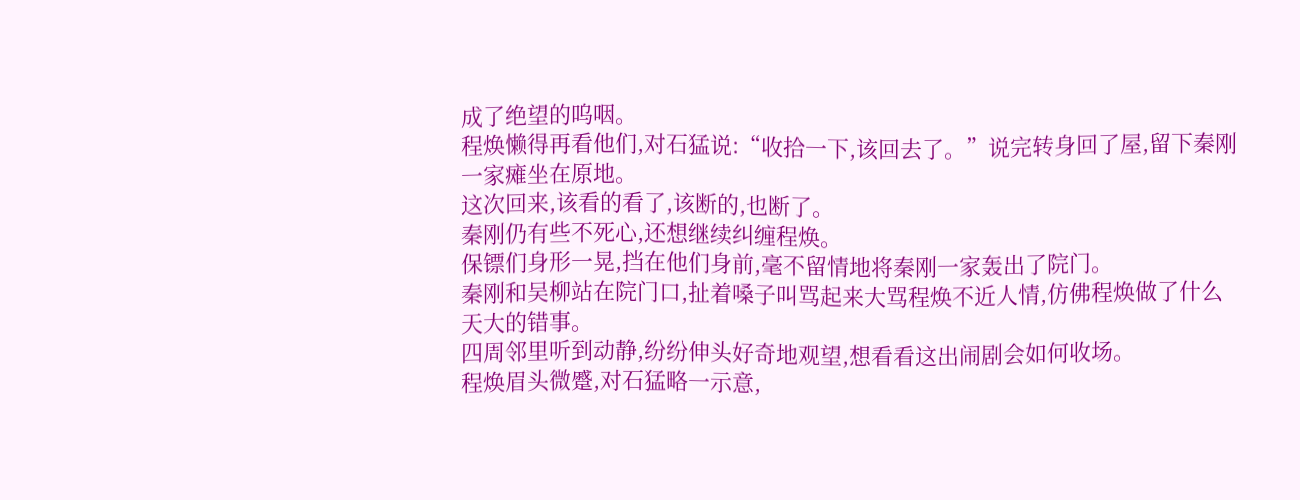成了绝望的呜咽。
程焕懒得再看他们,对石猛说:“收拾一下,该回去了。”说完转身回了屋,留下秦刚一家瘫坐在原地。
这次回来,该看的看了,该断的,也断了。
秦刚仍有些不死心,还想继续纠缠程焕。
保镖们身形一晃,挡在他们身前,毫不留情地将秦刚一家轰出了院门。
秦刚和吴柳站在院门口,扯着嗓子叫骂起来大骂程焕不近人情,仿佛程焕做了什么天大的错事。
四周邻里听到动静,纷纷伸头好奇地观望,想看看这出闹剧会如何收场。
程焕眉头微蹙,对石猛略一示意,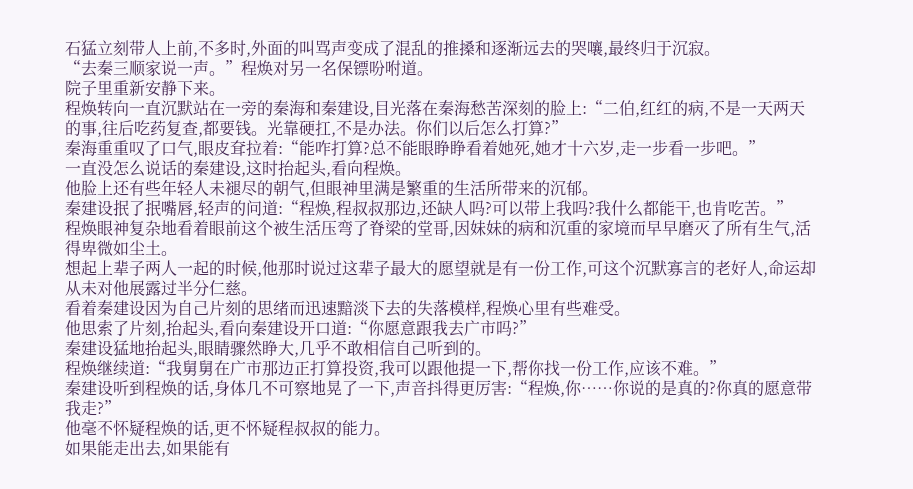石猛立刻带人上前,不多时,外面的叫骂声变成了混乱的推搡和逐渐远去的哭嚷,最终归于沉寂。
“去秦三顺家说一声。”程焕对另一名保镖吩咐道。
院子里重新安静下来。
程焕转向一直沉默站在一旁的秦海和秦建设,目光落在秦海愁苦深刻的脸上:“二伯,红红的病,不是一天两天的事,往后吃药复查,都要钱。光靠硬扛,不是办法。你们以后怎么打算?”
秦海重重叹了口气,眼皮耷拉着:“能咋打算?总不能眼睁睁看着她死,她才十六岁,走一步看一步吧。”
一直没怎么说话的秦建设,这时抬起头,看向程焕。
他脸上还有些年轻人未褪尽的朝气,但眼神里满是繁重的生活所带来的沉郁。
秦建设抿了抿嘴唇,轻声的问道:“程焕,程叔叔那边,还缺人吗?可以带上我吗?我什么都能干,也肯吃苦。”
程焕眼神复杂地看着眼前这个被生活压弯了脊梁的堂哥,因妹妹的病和沉重的家境而早早磨灭了所有生气,活得卑微如尘土。
想起上辈子两人一起的时候,他那时说过这辈子最大的愿望就是有一份工作,可这个沉默寡言的老好人,命运却从未对他展露过半分仁慈。
看着秦建设因为自己片刻的思绪而迅速黯淡下去的失落模样,程焕心里有些难受。
他思索了片刻,抬起头,看向秦建设开口道:“你愿意跟我去广市吗?”
秦建设猛地抬起头,眼睛骤然睁大,几乎不敢相信自己听到的。
程焕继续道:“我舅舅在广市那边正打算投资,我可以跟他提一下,帮你找一份工作,应该不难。”
秦建设听到程焕的话,身体几不可察地晃了一下,声音抖得更厉害:“程焕,你……你说的是真的?你真的愿意带我走?”
他毫不怀疑程焕的话,更不怀疑程叔叔的能力。
如果能走出去,如果能有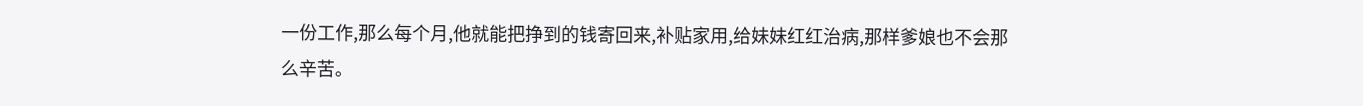一份工作,那么每个月,他就能把挣到的钱寄回来,补贴家用,给妹妹红红治病,那样爹娘也不会那么辛苦。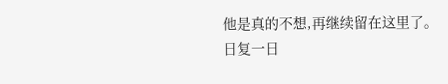他是真的不想,再继续留在这里了。
日复一日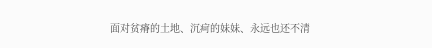面对贫瘠的土地、沉疴的妹妹、永远也还不清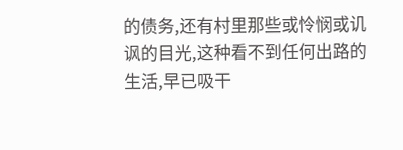的债务,还有村里那些或怜悯或讥讽的目光,这种看不到任何出路的生活,早已吸干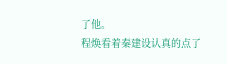了他。
程焕看着秦建设认真的点了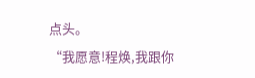点头。
“我愿意!程焕,我跟你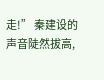走!” 秦建设的声音陡然拔高,